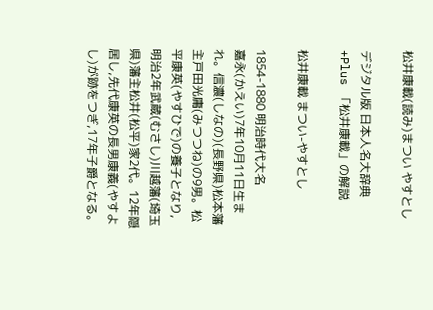松井康載(読み)まつい やすとし

デジタル版 日本人名大辞典+Plus 「松井康載」の解説

松井康載 まつい-やすとし

1854-1880 明治時代大名
嘉永(かえい)7年10月11日生まれ。信濃(しなの)(長野県)松本藩主戸田光庸(みつつね)の9男。松平康英(やすひで)の養子となり,明治2年武蔵(むさし)川越藩(埼玉県)藩主松井(松平)家2代。12年隠居し,先代康英の長男康義(やすよし)が跡をつぎ,17年子爵となる。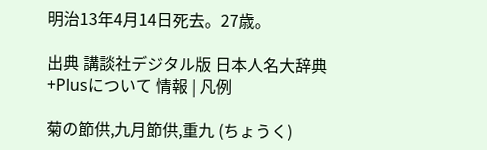明治13年4月14日死去。27歳。

出典 講談社デジタル版 日本人名大辞典+Plusについて 情報 | 凡例

菊の節供,九月節供,重九 (ちょうく)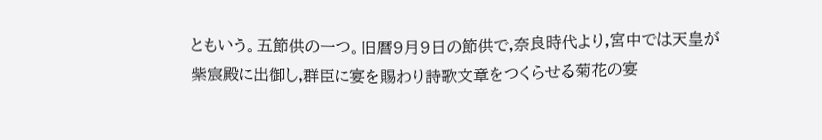ともいう。五節供の一つ。旧暦9月9日の節供で,奈良時代より,宮中では天皇が紫宸殿に出御し,群臣に宴を賜わり詩歌文章をつくらせる菊花の宴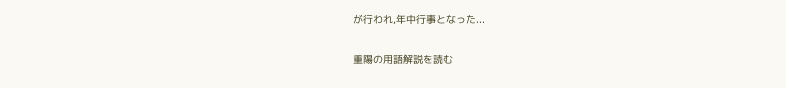が行われ,年中行事となった...

重陽の用語解説を読む